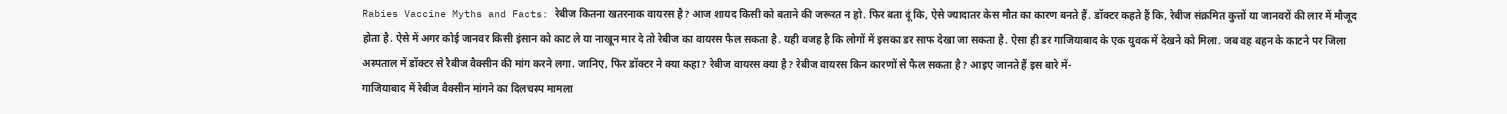Rabies Vaccine Myths and Facts: रेबीज कितना खतरनाक वायरस है? आज शायद किसी को बताने की जरूरत न हो. फिर बता दूं कि, ऐसे ज्यादातर केस मौत का कारण बनते हैं. डॉक्टर कहते हैं कि, रेबीज संक्रमित कुत्तों या जानवरों की लार में मौजूद होता है. ऐसे में अगर कोई जानवर किसी इंसान को काट ले या नाखून मार दे तो रेबीज का वायरस फैल सकता है. यही वजह है कि लोगों में इसका डर साफ देखा जा सकता है. ऐसा ही डर गाजियाबाद के एक युवक में देखने को मिला. जब वह बहन के काटने पर जिला अस्पताल में डॉक्टर से रैबीज वैक्सीन की मांग करने लगा. जानिए, फिर डॉक्टर ने क्या कहा? रेबीज वायरस क्या है? रेबीज वायरस किन कारणों से फैल सकता है? आइए जानते हैं इस बारे में-
गाजियाबाद में रेबीज वैक्सीन मांगने का दिलचस्प मामला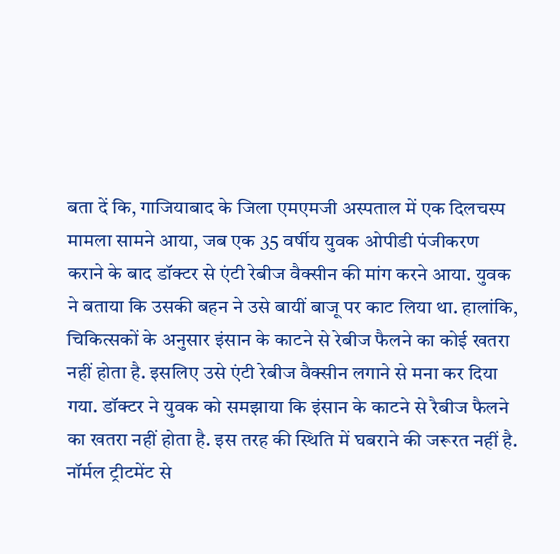बता दें कि, गाजियाबाद के जिला एमएमजी अस्पताल में एक दिलचस्प मामला सामने आया, जब एक 35 वर्षीय युवक ओपीडी पंजीकरण कराने के बाद डॉक्टर से एंटी रेबीज वैक्सीन की मांग करने आया. युवक ने बताया कि उसकी बहन ने उसे बायीं बाजू पर काट लिया था. हालांकि, चिकित्सकों के अनुसार इंसान के काटने से रेबीज फैलने का कोई खतरा नहीं होता है. इसलिए उसे एंटी रेबीज वैक्सीन लगाने से मना कर दिया गया. डॉक्टर ने युवक को समझाया कि इंसान के काटने से रैबीज फैलने का खतरा नहीं होता है. इस तरह की स्थिति में घबराने की जरूरत नहीं है. नॉर्मल ट्रीटमेंट से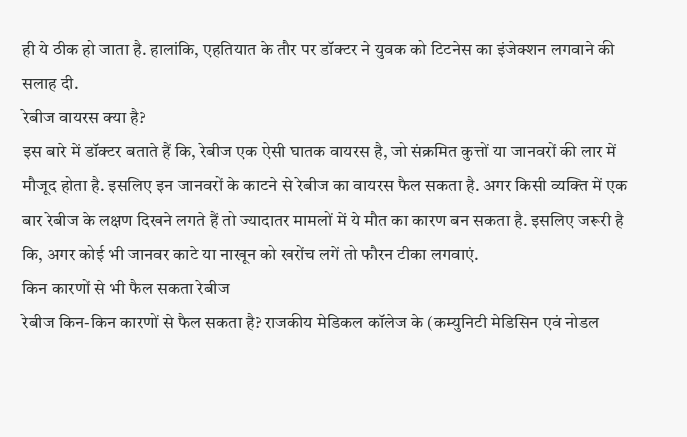ही ये ठीक हो जाता है. हालांकि, एहतियात के तौर पर डॉक्टर ने युवक को टिटनेस का इंजेक्शन लगवाने की सलाह दी.
रेबीज वायरस क्या है?
इस बारे में डॉक्टर बताते हैं कि, रेबीज एक ऐसी घातक वायरस है, जो संक्रमित कुत्तों या जानवरों की लार में मौजूद होता है. इसलिए इन जानवरों के काटने से रेबीज का वायरस फैल सकता है. अगर किसी व्यक्ति में एक बार रेबीज के लक्षण दिखने लगते हैं तो ज्यादातर मामलों में ये मौत का कारण बन सकता है. इसलिए जरूरी है कि, अगर कोई भी जानवर काटे या नाखून को खरोंच लगें तो फौरन टीका लगवाएं.
किन कारणों से भी फैल सकता रेबीज
रेबीज किन-किन कारणों से फैल सकता है? राजकीय मेडिकल कॉलेज के (कम्युनिटी मेडिसिन एवं नोडल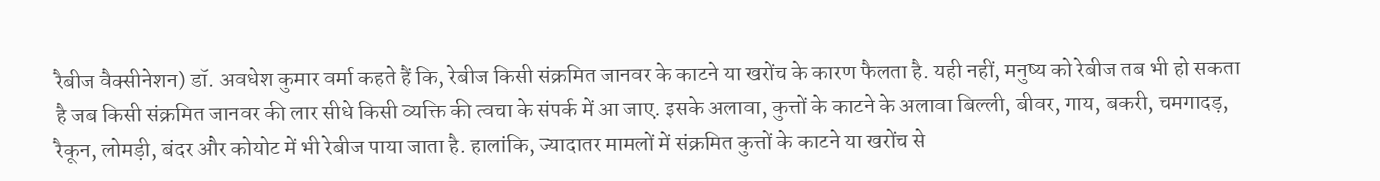रैबीज वैक्सीनेशन) डॉ. अवधेश कुमार वर्मा कहते हैं कि, रेबीज किसी संक्रमित जानवर के काटने या खरोंच के कारण फैलता है. यही नहीं, मनुष्य को रेबीज तब भी हो सकता है जब किसी संक्रमित जानवर की लार सीधे किसी व्यक्ति की त्वचा के संपर्क में आ जाए. इसके अलावा, कुत्तों के काटने के अलावा बिल्ली, बीवर, गाय, बकरी, चमगादड़, रैकून, लोमड़ी, बंदर और कोयोट में भी रेबीज पाया जाता है. हालांकि, ज्यादातर मामलों में संक्रमित कुत्तों के काटने या खरोंच से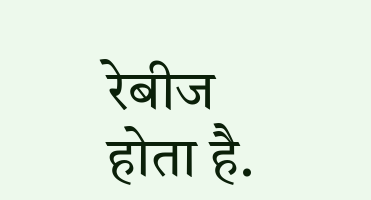रेबीज होता है.